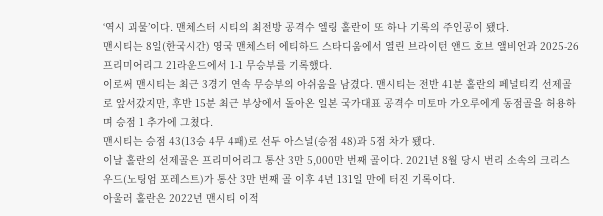‘역시 괴물’이다. 맨체스터 시티의 최전방 공격수 엘링 홀란이 또 하나 기록의 주인공이 됐다.
맨시티는 8일(한국시간) 영국 맨체스터 에티하드 스타디움에서 열린 브라이턴 앤드 호브 앨비언과 2025-26 프리미어리그 21라운드에서 1-1 무승부를 기록했다.
이로써 맨시티는 최근 3경기 연속 무승부의 아쉬움을 남겼다. 맨시티는 전반 41분 홀란의 페널티킥 선제골로 앞서갔지만, 후반 15분 최근 부상에서 돌아온 일본 국가대표 공격수 미토마 가오루에게 동점골을 허용하며 승점 1 추가에 그쳤다.
맨시티는 승점 43(13승 4무 4패)로 선두 아스널(승점 48)과 5점 차가 됐다.
이날 홀란의 선제골은 프리미어리그 통산 3만 5,000만 번째 골이다. 2021년 8월 당시 번리 소속의 크리스 우드(노팅엄 포레스트)가 통산 3만 번째 골 이후 4년 131일 만에 터진 기록이다.
아울러 홀란은 2022년 맨시티 이적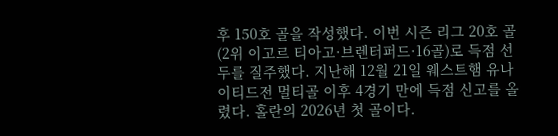후 150호 골을 작성했다. 이번 시즌 리그 20호 골(2위 이고르 티아고·브렌터퍼드·16골)로 득점 선두를 질주했다. 지난해 12월 21일 웨스트햄 유나이티드전 멀티골 이후 4경기 만에 득점 신고를 올렸다. 홀란의 2026년 첫 골이다.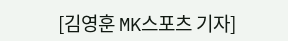[김영훈 MK스포츠 기자]